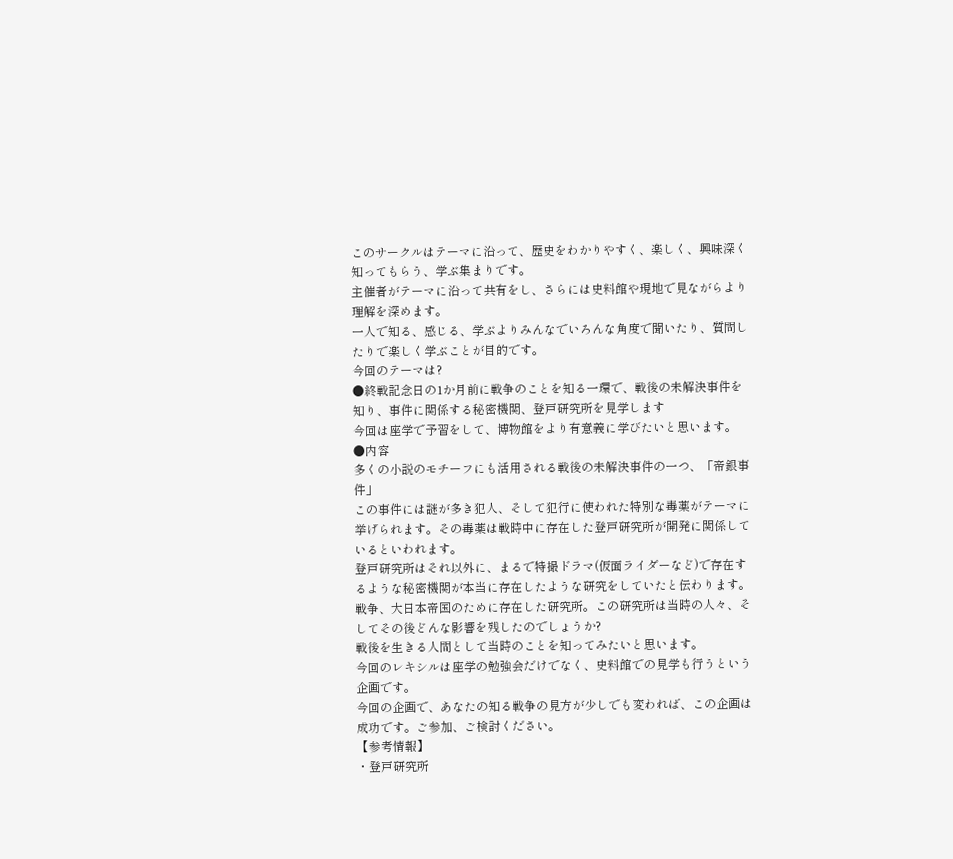このサークルはテーマに沿って、歴史をわかりやすく、楽しく、興味深く知ってもらう、学ぶ集まりです。
主催者がテーマに沿って共有をし、さらには史料館や現地で見ながらより理解を深めます。
一人で知る、感じる、学ぶよりみんなでいろんな角度で聞いたり、質問したりで楽しく学ぶことが目的です。
今回のテーマは?
●終戦記念日の1か月前に戦争のことを知る一環で、戦後の未解決事件を知り、事件に関係する秘密機関、登戸研究所を見学します
今回は座学で予習をして、博物館をより有意義に学びたいと思います。
●内容
多くの小説のモチーフにも活用される戦後の未解決事件の一つ、「帝銀事件」
この事件には謎が多き犯人、そして犯行に使われた特別な毒薬がテーマに挙げられます。その毒薬は戦時中に存在した登戸研究所が開発に関係しているといわれます。
登戸研究所はそれ以外に、まるで特撮ドラマ(仮面ライダーなど)で存在するような秘密機関が本当に存在したような研究をしていたと伝わります。
戦争、大日本帝国のために存在した研究所。この研究所は当時の人々、そしてその後どんな影響を残したのでしょうか?
戦後を生きる人間として当時のことを知ってみたいと思います。
今回のレキシルは座学の勉強会だけでなく、史料館での見学も行うという企画です。
今回の企画で、あなたの知る戦争の見方が少しでも変われば、この企画は成功です。ご参加、ご検討ください。
【参考情報】
・登戸研究所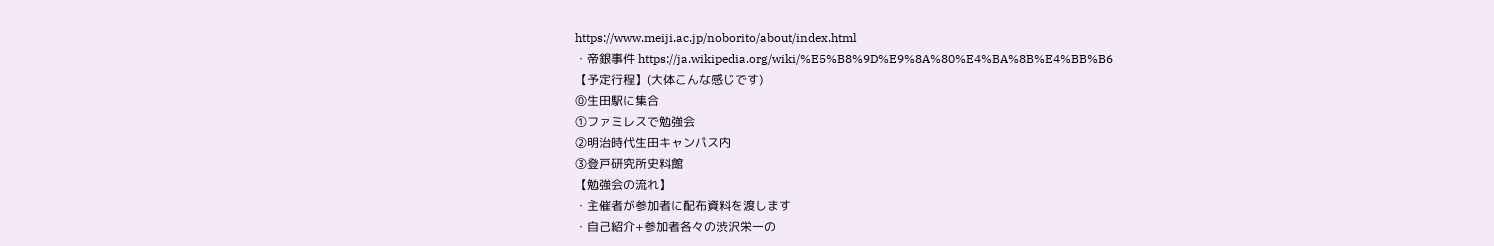https://www.meiji.ac.jp/noborito/about/index.html
・帝銀事件 https://ja.wikipedia.org/wiki/%E5%B8%9D%E9%8A%80%E4%BA%8B%E4%BB%B6
【予定行程】(大体こんな感じです)
⓪生田駅に集合
①ファミレスで勉強会
②明治時代生田キャンパス内
③登戸研究所史料館
【勉強会の流れ】
・主催者が参加者に配布資料を渡します
・自己紹介+参加者各々の渋沢栄一の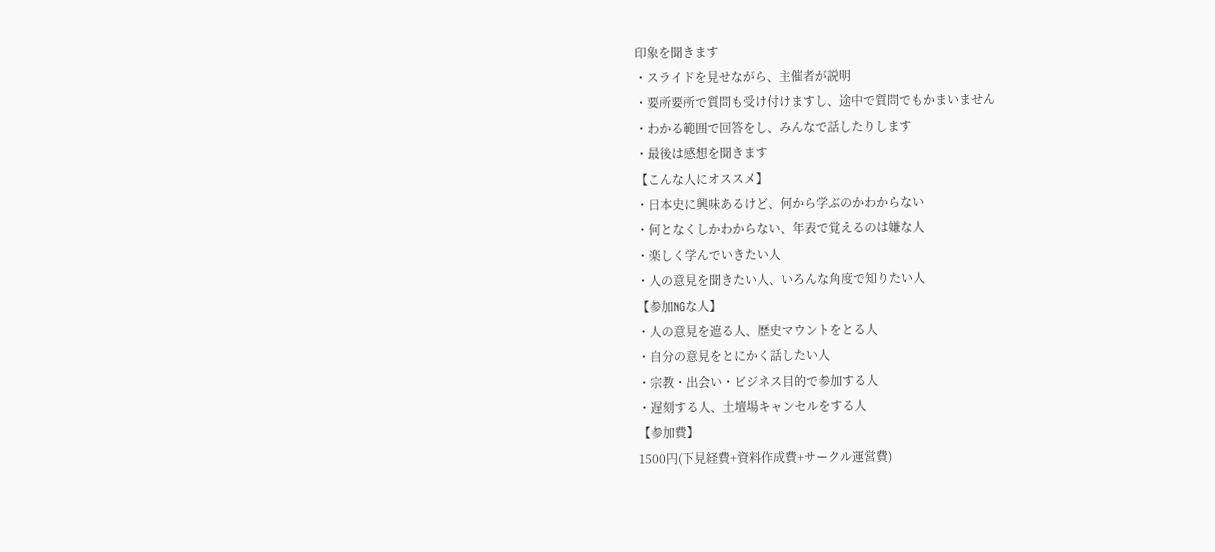印象を聞きます
・スライドを見せながら、主催者が説明
・要所要所で質問も受け付けますし、途中で質問でもかまいません
・わかる範囲で回答をし、みんなで話したりします
・最後は感想を聞きます
【こんな人にオススメ】
・日本史に興味あるけど、何から学ぶのかわからない
・何となくしかわからない、年表で覚えるのは嫌な人
・楽しく学んでいきたい人
・人の意見を聞きたい人、いろんな角度で知りたい人
【参加NGな人】
・人の意見を遮る人、歴史マウントをとる人
・自分の意見をとにかく話したい人
・宗教・出会い・ビジネス目的で参加する人
・遅刻する人、土壇場キャンセルをする人
【参加費】
1500円(下見経費+資料作成費+サークル運営費)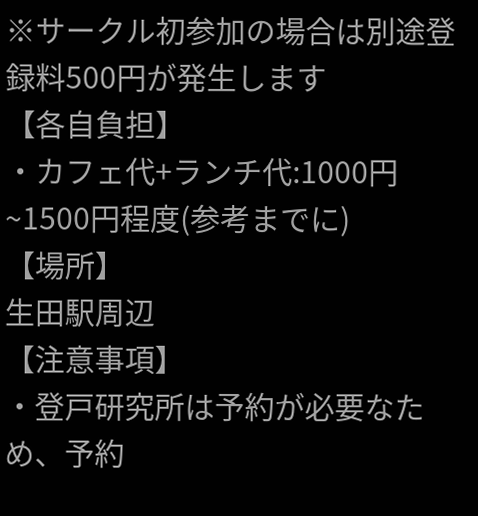※サークル初参加の場合は別途登録料500円が発生します
【各自負担】
・カフェ代+ランチ代:1000円~1500円程度(参考までに)
【場所】
生田駅周辺
【注意事項】
・登戸研究所は予約が必要なため、予約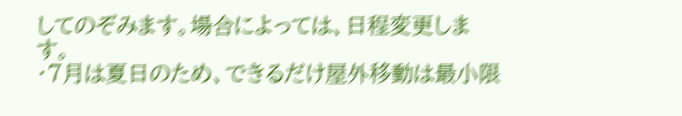してのぞみます。場合によっては、日程変更します。
・7月は夏日のため、できるだけ屋外移動は最小限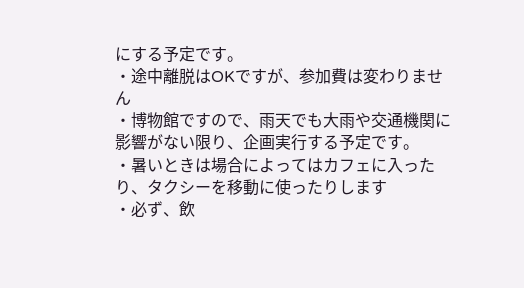にする予定です。
・途中離脱はOKですが、参加費は変わりません
・博物館ですので、雨天でも大雨や交通機関に影響がない限り、企画実行する予定です。
・暑いときは場合によってはカフェに入ったり、タクシーを移動に使ったりします
・必ず、飲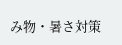み物・暑さ対策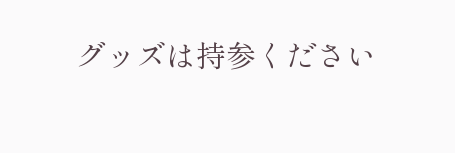グッズは持参ください